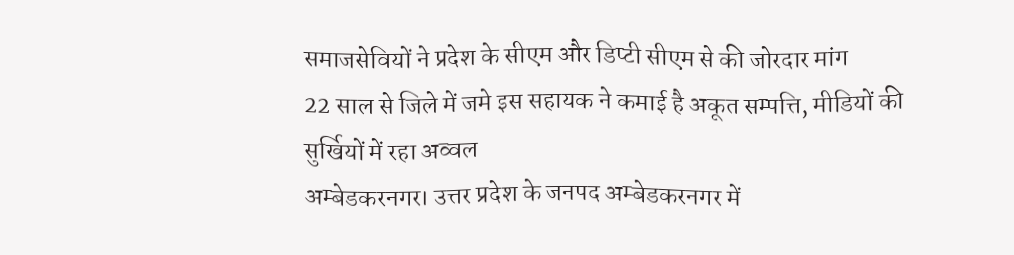समाजसेवियों ने प्रदेश के सीएम और डिप्टी सीएम से की जोरदार मांग
22 साल से जिले में जमे इस सहायक ने कमाई है अकूत सम्पत्ति, मीडियों की सुर्खियों में रहा अव्वल
अम्बेडकरनगर। उत्तर प्रदेश के जनपद अम्बेडकरनगर में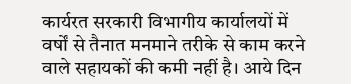कार्यरत सरकारी विभागीय कार्यालयों में वर्षों से तैनात मनमाने तरीके से काम करने वाले सहायकों की कमी नहीं है। आये दिन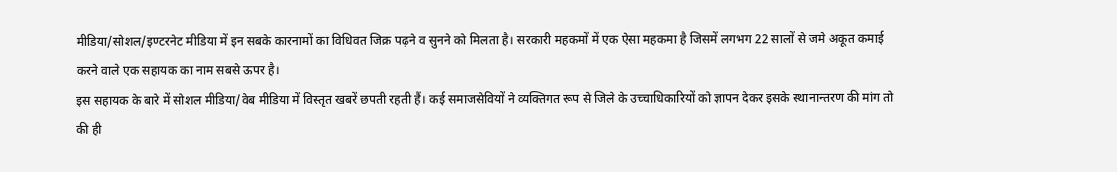मीडिया/सोशल/इण्टरनेट मीडिया में इन सबके कारनामों का विधिवत जिक्र पढ़ने व सुनने को मिलता है। सरकारी महकमों में एक ऐसा महकमा है जिसमें लगभग 22 सालों से जमे अकूत कमाई करने वाले एक सहायक का नाम सबसे ऊपर है।
इस सहायक के बारे में सोशल मीडिया/वेब मीडिया में विस्तृत खबरें छपती रहती हैं। कई समाजसेवियों ने व्यक्तिगत रूप से जिले के उच्चाधिकारियों को ज्ञापन देकर इसके स्थानान्तरण की मांग तो की ही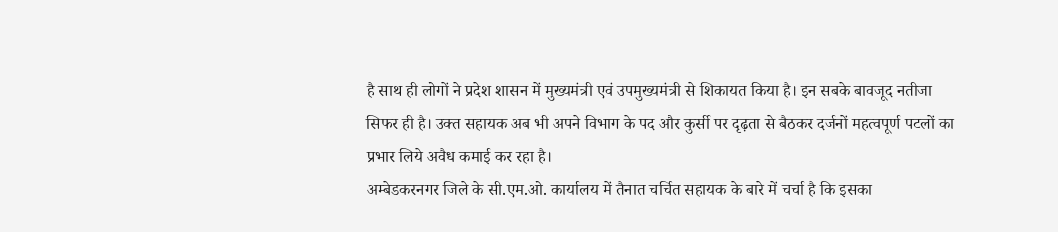है साथ ही लोगों ने प्रदेश शासन में मुख्यमंत्री एवं उपमुख्यमंत्री से शिकायत किया है। इन सबके बावजूद नतीजा सिफर ही है। उक्त सहायक अब भी अपने विभाग के पद और कुर्सी पर दृढ़ता से बैठकर दर्जनों महत्वपूर्ण पटलों का प्रभार लिये अवैध कमाई कर रहा है।
अम्बेडकरनगर जिले के सी.एम.ओ. कार्यालय में तैनात चर्चित सहायक के बारे में चर्चा है कि इसका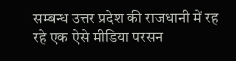सम्बन्ध उत्तर प्रदेश की राजधानी में रह रहे एक ऐसे मीडिया परसन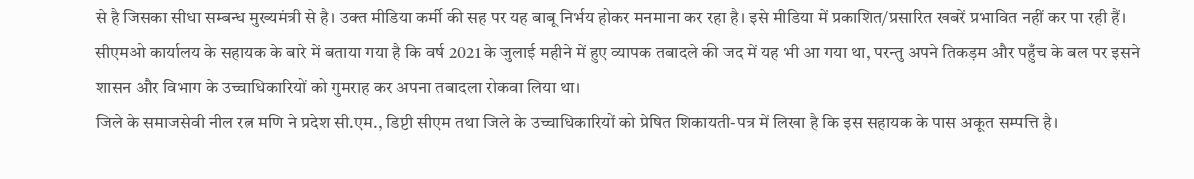से है जिसका सीधा सम्बन्ध मुख्यमंत्री से है। उक्त मीडिया कर्मी की सह पर यह बाबू निर्भय होकर मनमाना कर रहा है। इसे मीडिया में प्रकाशित/प्रसारित खबरें प्रभावित नहीं कर पा रही हैं। सीएमओ कार्यालय के सहायक के बारे में बताया गया है कि वर्ष 2021 के जुलाई महीने में हुए व्यापक तबादले की जद में यह भी आ गया था, परन्तु अपने तिकड़म और पहुँच के बल पर इसने शासन और विभाग के उच्चाधिकारियों को गुमराह कर अपना तबादला रोकवा लिया था।
जिले के समाजसेवी नील रत्न मणि ने प्रदेश सी.एम., डिप्टी सीएम तथा जिले के उच्चाधिकारियों को प्रेषित शिकायती-पत्र में लिखा है कि इस सहायक के पास अकूत सम्पत्ति है।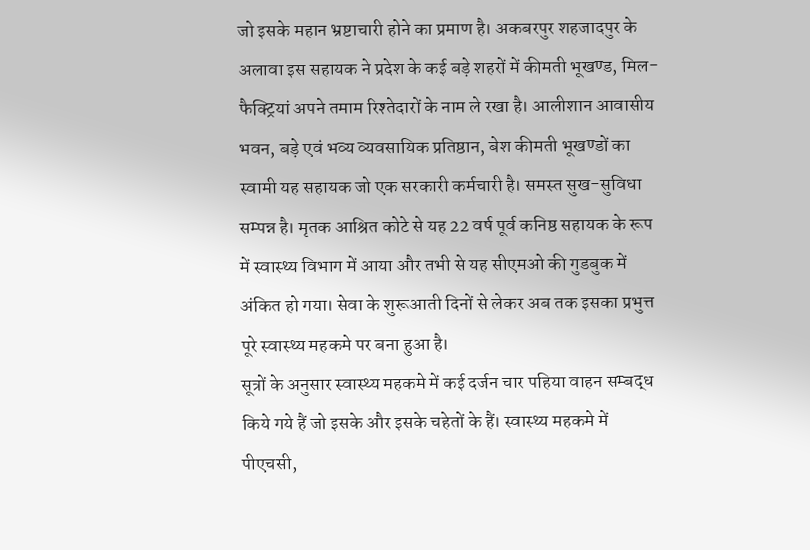जो इसके महान भ्रष्टाचारी होने का प्रमाण है। अकबरपुर शहजादपुर के अलावा इस सहायक ने प्रदेश के कई बड़े शहरों में कीमती भूखण्ड, मिल-फैक्ट्रियां अपने तमाम रिश्तेदारों के नाम ले रखा है। आलीशान आवासीय भवन, बड़े एवं भव्य व्यवसायिक प्रतिष्ठान, बेश कीमती भूखण्डों का स्वामी यह सहायक जो एक सरकारी कर्मचारी है। समस्त सुख-सुविधा सम्पन्न है। मृतक आश्रित कोटे से यह 22 वर्ष पूर्व कनिष्ठ सहायक के रूप में स्वास्थ्य विभाग में आया और तभी से यह सीएमओ की गुडबुक में अंकित हो गया। सेवा के शुरूआती दिनों से लेकर अब तक इसका प्रभुत्त पूरे स्वास्थ्य महकमे पर बना हुआ है।
सूत्रों के अनुसार स्वास्थ्य महकमे में कई दर्जन चार पहिया वाहन सम्बद्ध किये गये हैं जो इसके और इसके चहेतों के हैं। स्वास्थ्य महकमे में पीएचसी,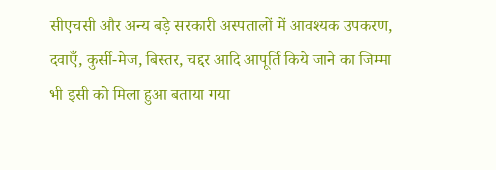सीएचसी और अन्य बड़े सरकारी अस्पतालों में आवश्यक उपकरण, दवाएँ, कुर्सी-मेज, बिस्तर, चद्दर आदि आपूर्ति किये जाने का जिम्मा भी इसी को मिला हुआ बताया गया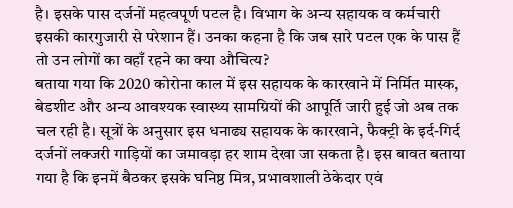है। इसके पास दर्जनों महत्वपूर्ण पटल है। विभाग के अन्य सहायक व कर्मचारी इसकी कारगुजारी से परेशान हैं। उनका कहना है कि जब सारे पटल एक के पास हैं तो उन लोगों का वहाँ रहने का क्या औचित्य?
बताया गया कि 2020 कोरोना काल में इस सहायक के कारखाने में निर्मित मास्क, बेडशीट और अन्य आवश्यक स्वास्थ्य सामग्रियों की आपूर्ति जारी हुई जो अब तक चल रही है। सूत्रों के अनुसार इस धनाढ्य सहायक के कारखाने, फैक्ट्री के इर्द-गिर्द दर्जनों लक्जरी गाड़ियों का जमावड़ा हर शाम देखा जा सकता है। इस बावत बताया गया है कि इनमें बैठकर इसके घनिष्ठ मित्र, प्रभावशाली ठेकेदार एवं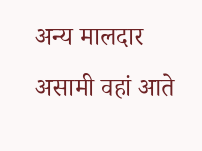अन्य मालदार असामी वहां आते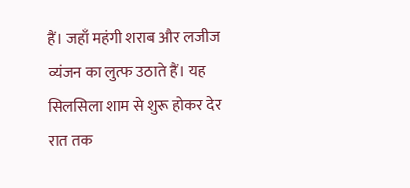हैं। जहाँ महंगी शराब और लजीज व्यंजन का लुत्फ उठाते हैं। यह सिलसिला शाम से शुरू होकर देर रात तक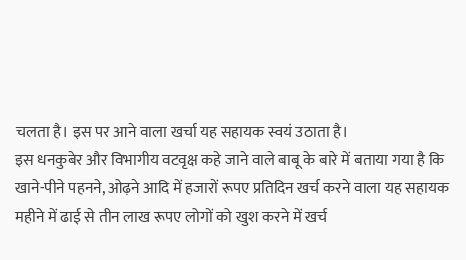चलता है। इस पर आने वाला खर्चा यह सहायक स्वयं उठाता है।
इस धनकुबेर और विभागीय वटवृक्ष कहे जाने वाले बाबू के बारे में बताया गया है कि खाने-पीने पहनने, ओढ़ने आदि में हजारों रूपए प्रतिदिन खर्च करने वाला यह सहायक महीने में ढाई से तीन लाख रूपए लोगों को खुश करने में खर्च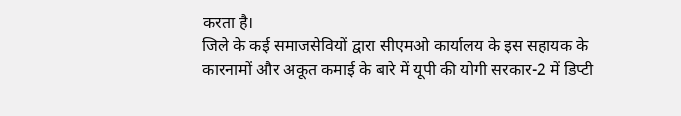करता है।
जिले के कई समाजसेवियों द्वारा सीएमओ कार्यालय के इस सहायक के कारनामों और अकूत कमाई के बारे में यूपी की योगी सरकार-2 में डिप्टी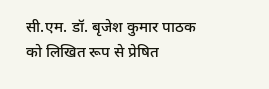सी.एम. डॉ. बृजेश कुमार पाठक को लिखित रूप से प्रेषित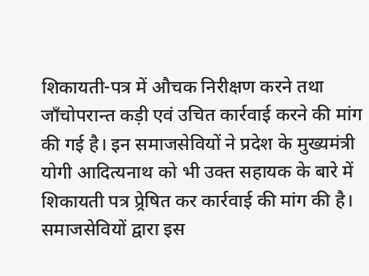शिकायती-पत्र में औचक निरीक्षण करने तथा जाँचोपरान्त कड़ी एवं उचित कार्रवाई करने की मांग की गई है। इन समाजसेवियों ने प्रदेश के मुख्यमंत्री योगी आदित्यनाथ को भी उक्त सहायक के बारे में शिकायती पत्र प्र्रेषित कर कार्रवाई की मांग की है। समाजसेवियों द्वारा इस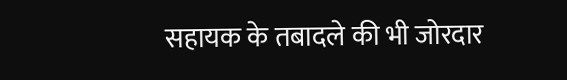सहायक के तबादले की भी जोरदार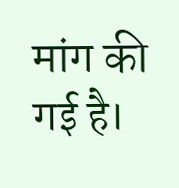मांग की गई है।